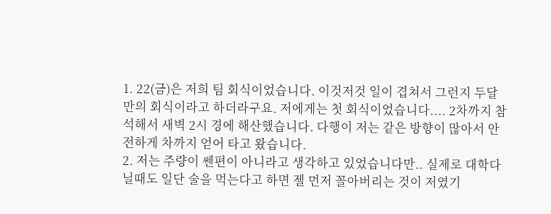1. 22(금)은 저희 팀 회식이었습니다. 이것저것 일이 겹쳐서 그런지 두달만의 회식이라고 하더라구요. 저에게는 첫 회식이었습니다.... 2차까지 참석해서 새벽 2시 경에 해산했습니다. 다행이 저는 같은 방향이 많아서 안전하게 차까지 얻어 타고 왔습니다.
2. 저는 주량이 쎈편이 아니라고 생각하고 있었습니다만.. 실제로 대학다닐때도 일단 술을 먹는다고 하면 젤 먼저 꼴아버리는 것이 저였기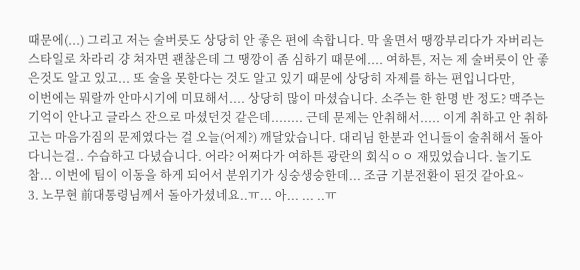때문에(...) 그리고 저는 술버릇도 상당히 안 좋은 편에 속합니다. 막 울면서 땡깡부리다가 자버리는 스타일로 차라리 걍 쳐자면 괜찮은데 그 땡깡이 좀 심하기 때문에.... 여하튼, 저는 제 술버릇이 안 좋은것도 알고 있고... 또 술을 못한다는 것도 알고 있기 때문에 상당히 자제를 하는 편입니다만,
이번에는 뭐랄까 안마시기에 미묘해서.... 상당히 많이 마셨습니다. 소주는 한 한명 반 정도? 맥주는 기억이 안나고 글라스 잔으로 마셨던것 같은데........ 근데 문제는 안취해서..... 이게 취하고 안 취하고는 마음가짐의 문제였다는 걸 오늘(어제?) 깨달았습니다. 대리님 한분과 언니들이 술취해서 돌아다니는걸.. 수습하고 다녔습니다. 어라? 어쩌다가 여하튼 광란의 회식ㅇㅇ 재밌었습니다. 놀기도 참... 이번에 팀이 이동을 하게 되어서 분위기가 싱숭생숭한데... 조금 기분전환이 된것 같아요~
3. 노무현 前대통령님께서 돌아가셨네요..ㅠ... 아... ... ..ㅠ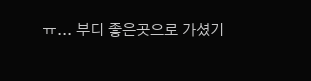ㅠ... 부디 좋은곳으로 가셨기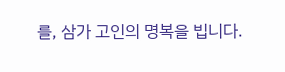를, 삼가 고인의 명복을 빕니다.